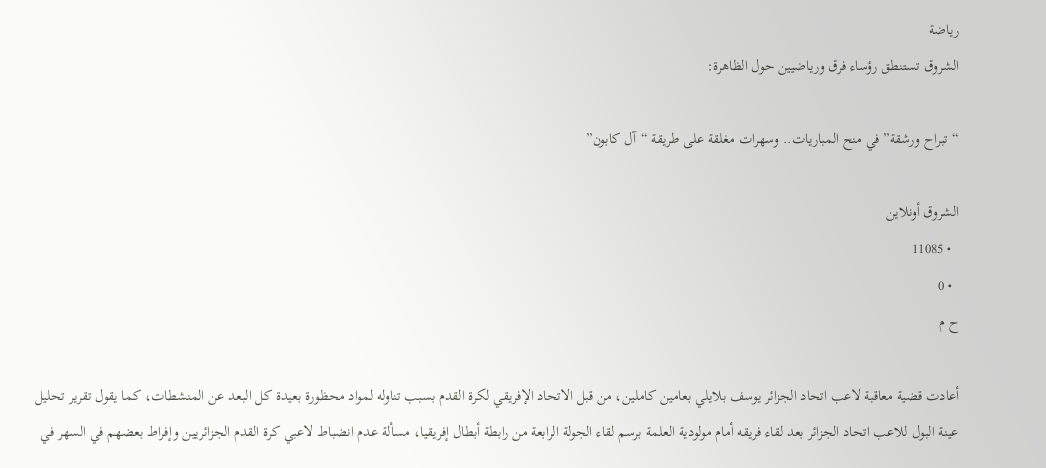رياضة
الشروق تستنطق رؤساء فرق ورياضيين حول الظاهرة:

“تبراح ورشقة” في منح المباريات.. وسهرات مغلقة على طريقة “آل كابون”

الشروق أونلاين
  • 11085
  • 0
ح م

أعادت قضية معاقبة لاعب اتحاد الجزائر يوسف بلايلي بعامين كاملين، من قبل الاتحاد الإفريقي لكرة القدم بسبب تناوله لمواد محظورة بعيدة كل البعد عن المنشطات، كما يقول تقرير تحليل عينة البول للاعب اتحاد الجزائر بعد لقاء فريقه أمام مولودية العلمة برسم لقاء الجولة الرابعة من رابطة أبطال إفريقيا، مسألة عدم انضباط لاعبي كرة القدم الجزائريين وإفراط بعضهم في السهر في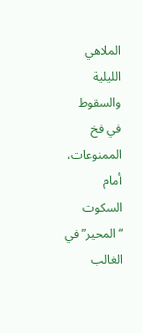الملاهي الليلية والسقوط في فخ الممنوعات، أمام السكوت “المحير” في الغالب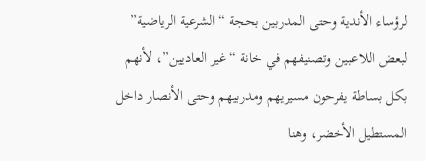لرؤساء الأندية وحتى المدربين بحجة “الشرعية الرياضية” لبعض اللاعبين وتصنيفهم في خانة “غير العاديين”، لأنهم بكل بساطة يفرحون مسيريهم ومدربيهم وحتى الأنصار داخل المستطيل الأخضر، وهنا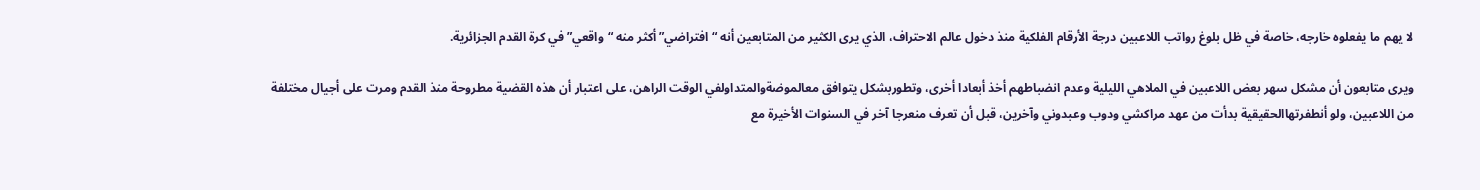لا يهم ما يفعلوه خارجه، خاصة في ظل بلوغ رواتب اللاعبين درجة الأرقام الفلكية منذ دخول عالم الاحتراف، الذي يرى الكثير من المتابعين أنه “افتراضي” أكثر منه “واقعي” في كرة القدم الجزائرية.

ويرى متابعون أن مشكل سهر بعض اللاعبين في الملاهي الليلية وعدم انضباطهم أخذ أبعادا أخرى، وتطوربشكل يتوافق معالموضةوالمتداولفي الوقت الراهن، على اعتبار أن هذه القضية مطروحة منذ القدم ومرت على أجيال مختلفة من اللاعبين، ولو أنطفرتهاالحقيقية بدأت من عهد مراكشي ودوب وعبدوني وآخرين، قبل أن تعرف منعرجا آخر في السنوات الأخيرة مع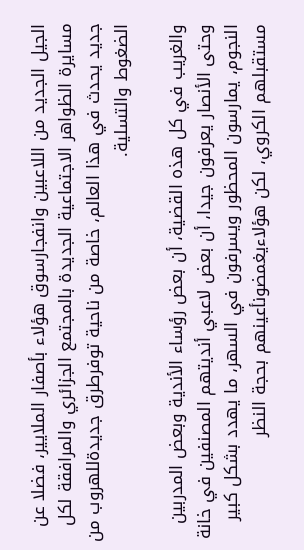الجيل الجديد من اللاعبين وانفجارسوق هؤلاء بأصفار الملايير، فضلا عن مسايرة الظواهر الاجتماعية الجديدة بالمجتمع الجزائري والمرافقة لكل جديد يحدث في هذا العالم، خاصة من ناحية توفرطرق جديدةللهروب من الضغوط والتسلية.

والغريب في كل هذه القضية، أن بعض رؤساء الأندية وبعض المدربين وحتى الأنصار يعرفون جيدا، أن بعض لاعبي أنديتهم المصنفين في خانة النجوم، يمارسون المحظور ويسرفون في السهر، ما يهدد بشكل كبير مستقبلهم الكروي، لكن هؤلاءيغمضونأعينهم بحجة النظر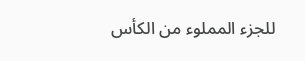للجزء المملوء من الكأس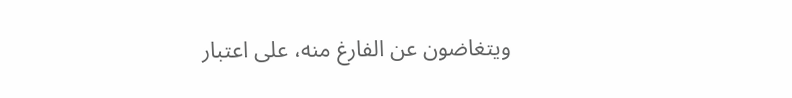ويتغاضون عن الفارغ منه، على اعتبار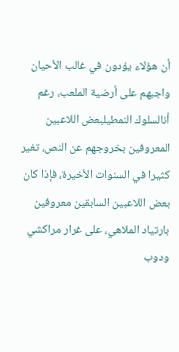أن هؤلاء يؤدون في غالب الأحيان واجبهم على أرضية الملعب، رغم أنالسلوك النمطيلبعض اللاعبين المعروفين بخروجهم عن النص، تغير كثيرا في السنوات الأخيرة، فإذا كان بعض اللاعبين السابقين معروفين بارتياد الملاهي، على غرار مراكشي ودوب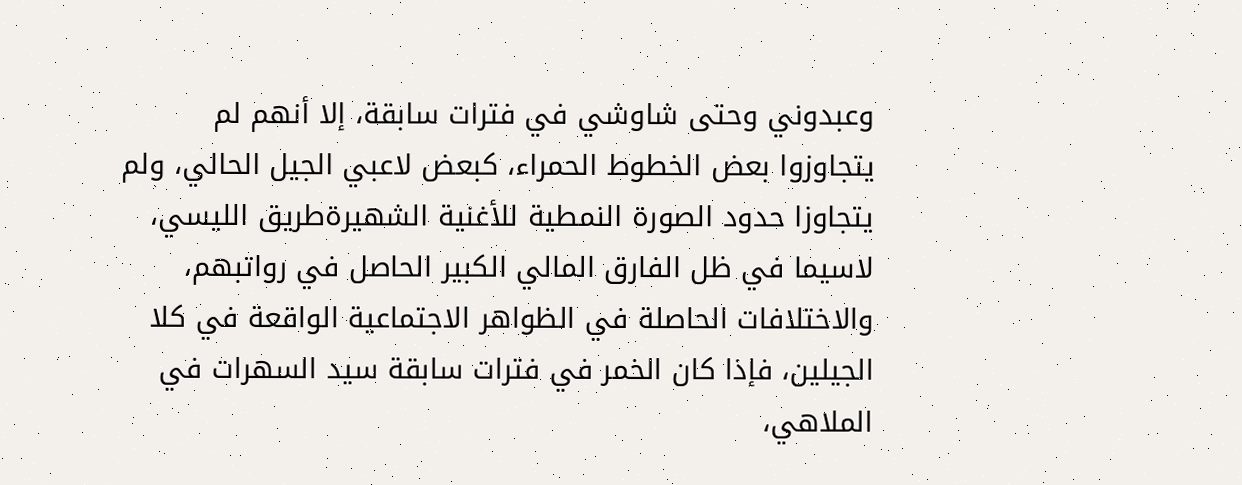وعبدوني وحتى شاوشي في فترات سابقة، إلا أنهم لم يتجاوزوا بعض الخطوط الحمراء، كبعض لاعبي الجيل الحالي، ولم يتجاوزا حدود الصورة النمطية للأغنية الشهيرةطريق الليسي، لاسيما في ظل الفارق المالي الكبير الحاصل في رواتبهم، والاختلافات الحاصلة في الظواهر الاجتماعية الواقعة في كلا الجيلين، فإذا كان الخمر في فترات سابقة سيد السهرات في الملاهي،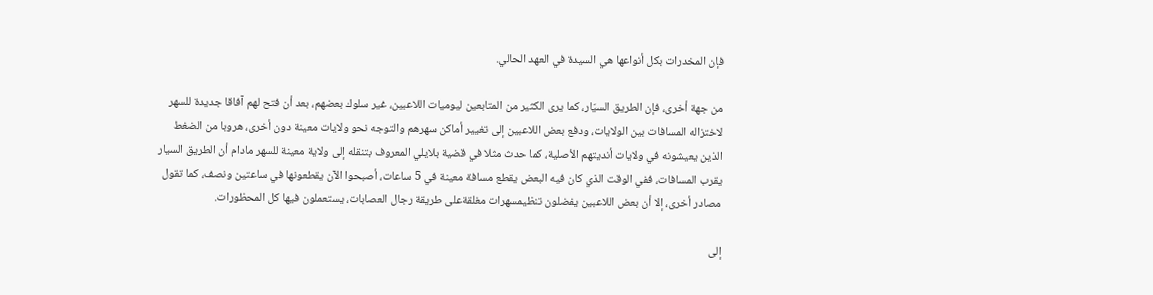فإن المخدرات بكل أنواعها هي السيدة في العهد الحالي.

من جهة أخرى، فإن الطريق السيّار، كما يرى الكثير من المتابعين ليوميات اللاعبين، غير سلوك بعضهم، بعد أن فتح لهم آفاقا جديدة للسهر لاختزاله المسافات بين الولايات، ودفع بعض اللاعبين إلى تغيير أماكن سهرهم والتوجه نحو ولايات معينة دون أخرى، هروبا من الضغط الذين يعيشونه في ولايات أنديتهم الأصلية، كما حدث مثلا في قضية بلايلي المعروف بتنقله إلى ولاية معينة للسهر مادام أن الطريق السيار يقرب المسافات، ففي الوقت الذي كان فيه البعض يقطع مسافة معينة في 5 ساعات، أصبحوا الآن يقطعونها في ساعتين ونصف، كما تقول مصادر أخرى، إلا أن بعض اللاعبين يفضلون تنظيمسهرات مغلقةعلى طريقة رجال العصابات، يستعملون فيها كل المحظورات.

إلى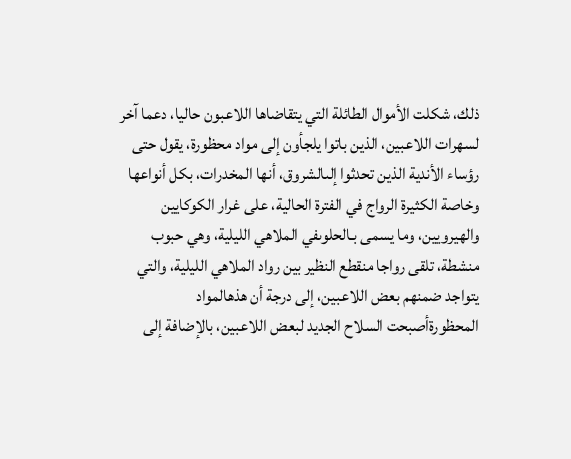ذلك، شكلت الأموال الطائلة التي يتقاضاها اللاعبون حاليا، دعما آخر لسهرات اللاعبين، الذين باتوا يلجأون إلى مواد محظورة، يقول حتى رؤساء الأندية الذين تحدثوا إلىالشروق، أنها المخدرات، بكل أنواعها وخاصة الكثيرة الرواج في الفترة الحالية، على غرار الكوكايين والهيرويين، وما يسمى بـالحلوىفي الملاهي الليلية، وهي حبوب منشطة، تلقى رواجا منقطع النظير بين رواد الملاهي الليلية، والتي يتواجد ضمنهم بعض اللاعبين، إلى درجة أن هذهالمواد المحظورةأصبحت السلاح الجديد لبعض اللاعبين، بالإضافة إلى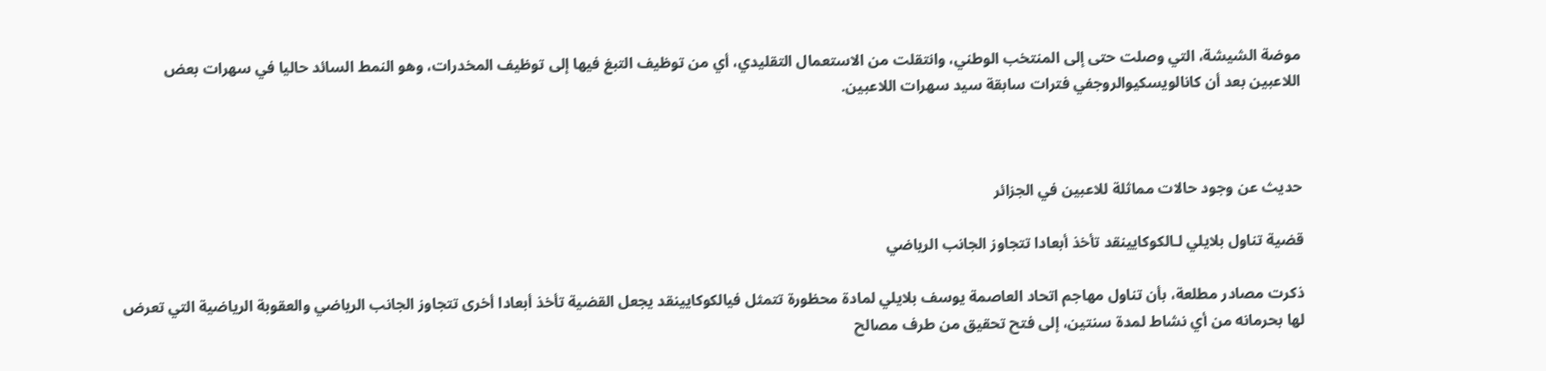موضة الشيشة، التي وصلت حتى إلى المنتخب الوطني، وانتقلت من الاستعمال التقليدي، أي من توظيف التبغ فيها إلى توظيف المخدرات، وهو النمط السائد حاليا في سهرات بعض اللاعبين بعد أن كانالويسكيوالروجفي فترات سابقة سيد سهرات اللاعبين.



حديث عن وجود حالات مماثلة للاعبين في الجزائر

قضية تناول بلايلي لـالكوكايينقد تأخذ أبعادا تتجاوز الجانب الرياضي

ذكرت مصادر مطلعة، بأن تناول مهاجم اتحاد العاصمة يوسف بلايلي لمادة محظورة تتمثل فيالكوكايينقد يجعل القضية تأخذ أبعادا أخرى تتجاوز الجانب الرياضي والعقوبة الرياضية التي تعرض لها بحرمانه من أي نشاط لمدة سنتين، إلى فتح تحقيق من طرف مصالح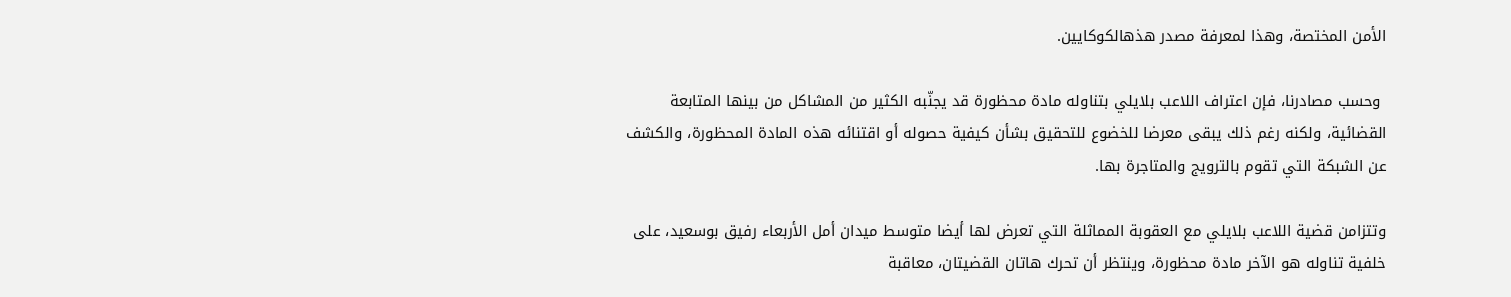الأمن المختصة، وهذا لمعرفة مصدر هذهالكوكايين.

 وحسب مصادرنا، فإن اعتراف اللاعب بلايلي بتناوله مادة محظورة قد يجنّبه الكثير من المشاكل من بينها المتابعة القضائية، ولكنه رغم ذلك يبقى معرضا للخضوع للتحقيق بشأن كيفية حصوله أو اقتنائه هذه المادة المحظورة، والكشف عن الشبكة التي تقوم بالترويج والمتاجرة بها.

وتتزامن قضية اللاعب بلايلي مع العقوبة المماثلة التي تعرض لها أيضا متوسط ميدان أمل الأربعاء رفيق بوسعيد، على خلفية تناوله هو الآخر مادة محظورة، وينتظر أن تحرك هاتان القضيتان، معاقبة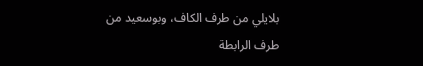بلايلي من طرف الكاف، وبوسعيد من طرف الرابطة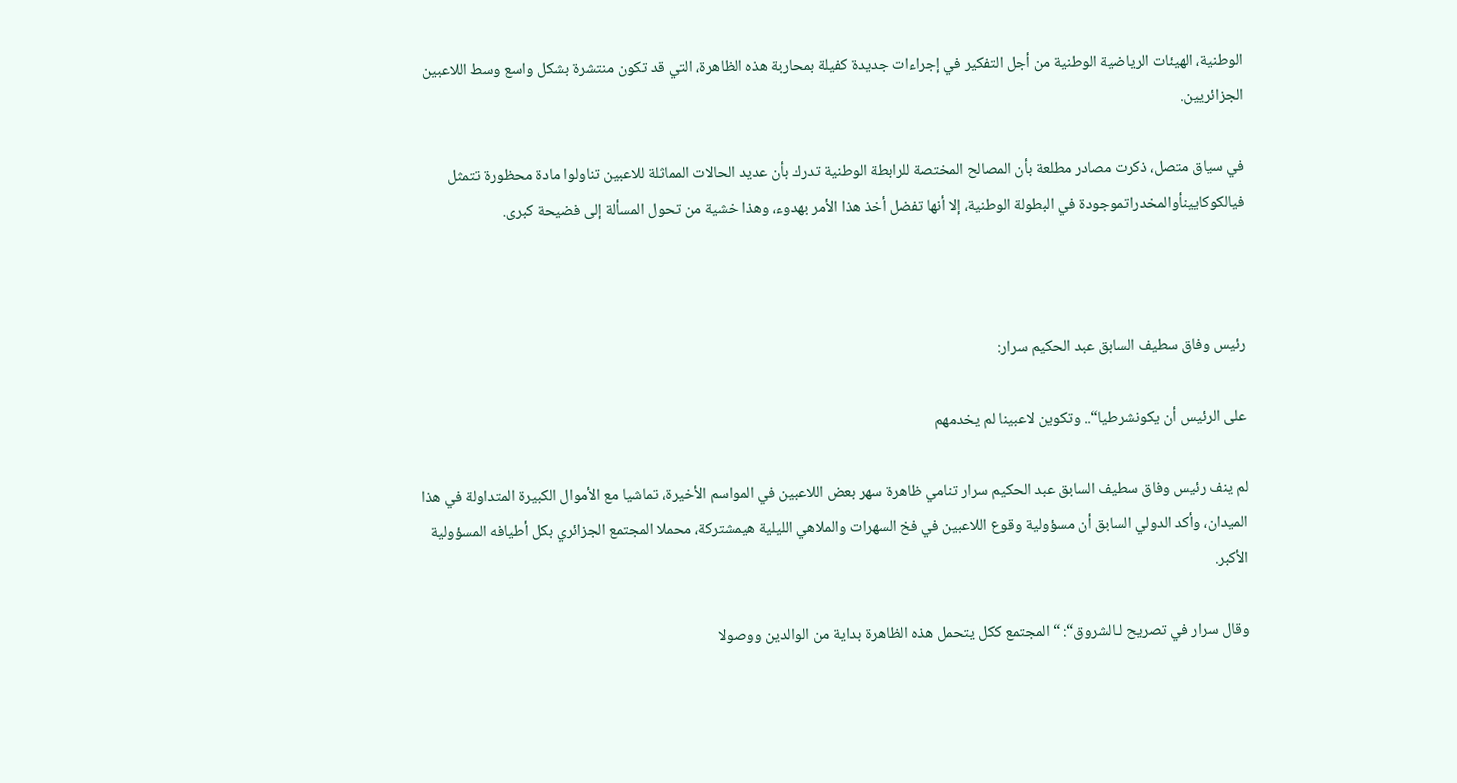الوطنية، الهيئات الرياضية الوطنية من أجل التفكير في إجراءات جديدة كفيلة بمحاربة هذه الظاهرة، التي قد تكون منتشرة بشكل واسع وسط اللاعبين الجزائريين.

في سياق متصل، ذكرت مصادر مطلعة بأن المصالح المختصة للرابطة الوطنية تدرك بأن عديد الحالات المماثلة للاعبين تناولوا مادة محظورة تتمثل فيالكوكايينأوالمخدراتموجودة في البطولة الوطنية، إلا أنها تفضل أخذ هذا الأمر بهدوء، وهذا خشية من تحول المسألة إلى فضيحة كبرى.



رئيس وفاق سطيف السابق عبد الحكيم سرار:

على الرئيس أن يكونشرطيا“.. وتكوين لاعبينا لم يخدمهم

لم ينف رئيس وفاق سطيف السابق عبد الحكيم سرار تنامي ظاهرة سهر بعض اللاعبين في المواسم الأخيرة، تماشيا مع الأموال الكبيرة المتداولة في هذا الميدان، وأكد الدولي السابق أن مسؤولية وقوع اللاعبين في فخ السهرات والملاهي الليلية هيمشتركة، محملا المجتمع الجزائري بكل أطيافه المسؤولية الأكبر.

وقال سرار في تصريح لـالشروق“: “المجتمع ككل يتحمل هذه الظاهرة بداية من الوالدين ووصولا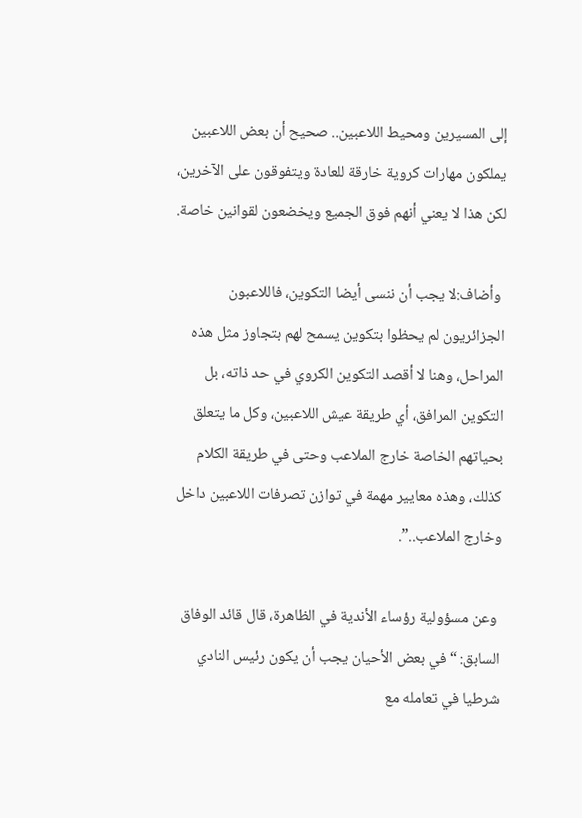إلى المسيرين ومحيط اللاعبين.. صحيح أن بعض اللاعبين يملكون مهارات كروية خارقة للعادة ويتفوقون على الآخرين، لكن هذا لا يعني أنهم فوق الجميع ويخضعون لقوانين خاصة.

 وأضاف:لا يجب أن ننسى أيضا التكوين، فاللاعبون الجزائريون لم يحظوا بتكوين يسمح لهم بتجاوز مثل هذه المراحل، وهنا لا أقصد التكوين الكروي في حد ذاته، بل التكوين المرافق، أي طريقة عيش اللاعبين، وكل ما يتعلق بحياتهم الخاصة خارج الملاعب وحتى في طريقة الكلام كذلك، وهذه معايير مهمة في توازن تصرفات اللاعبين داخل وخارج الملاعب..”.

 وعن مسؤولية رؤساء الأندية في الظاهرة، قال قائد الوفاق السابق: “في بعض الأحيان يجب أن يكون رئيس النادي شرطيا في تعامله مع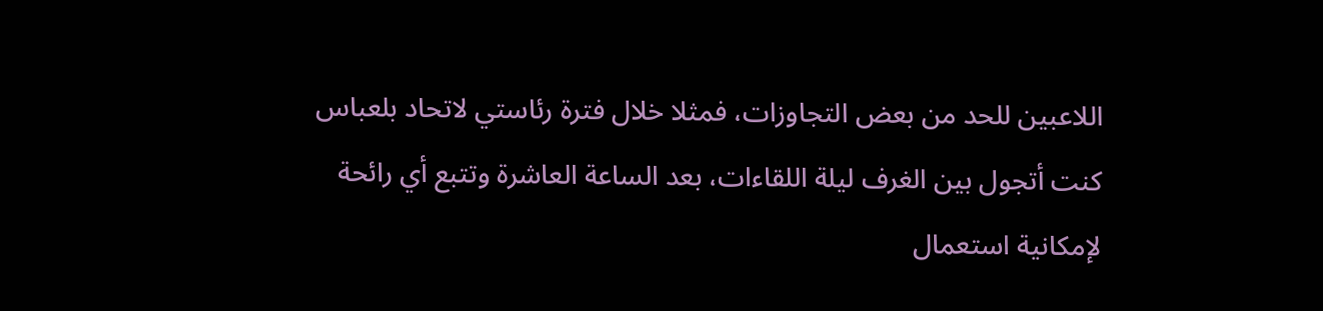اللاعبين للحد من بعض التجاوزات، فمثلا خلال فترة رئاستي لاتحاد بلعباس كنت أتجول بين الغرف ليلة اللقاءات، بعد الساعة العاشرة وتتبع أي رائحة لإمكانية استعمال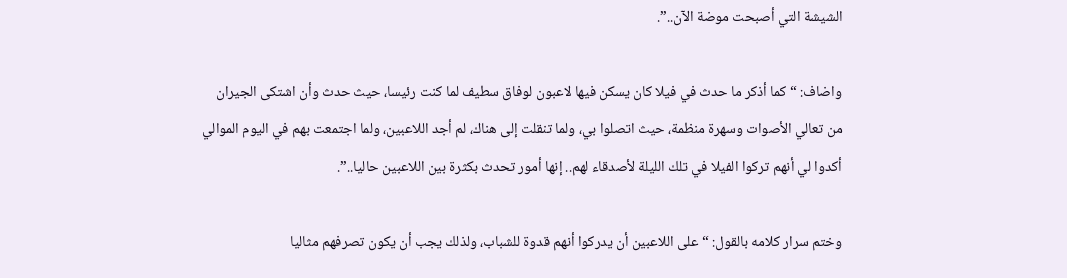الشيشة التي أصبحت موضة الآن..”.

واضاف: “كما أذكر ما حدث في فيلا كان يسكن فيها لاعبون لوفاق سطيف لما كنت رئيسا، حيث حدث وأن اشتكى الجيران من تعالي الأصوات وسهرة منظمة، حيث اتصلوا بي، ولما تنقلت إلى هناك، لم أجد اللاعبين، ولما اجتمعت بهم في اليوم الموالي أكدوا لي أنهم تركوا الفيلا في تلك الليلة لأصدقاء لهم.. إنها أمور تحدث بكثرة بين اللاعبين حاليا..”.

وختم سرار كلامه بالقول: “على اللاعبين أن يدركوا أنهم قدوة للشباب، ولذلك يجب أن يكون تصرفهم مثاليا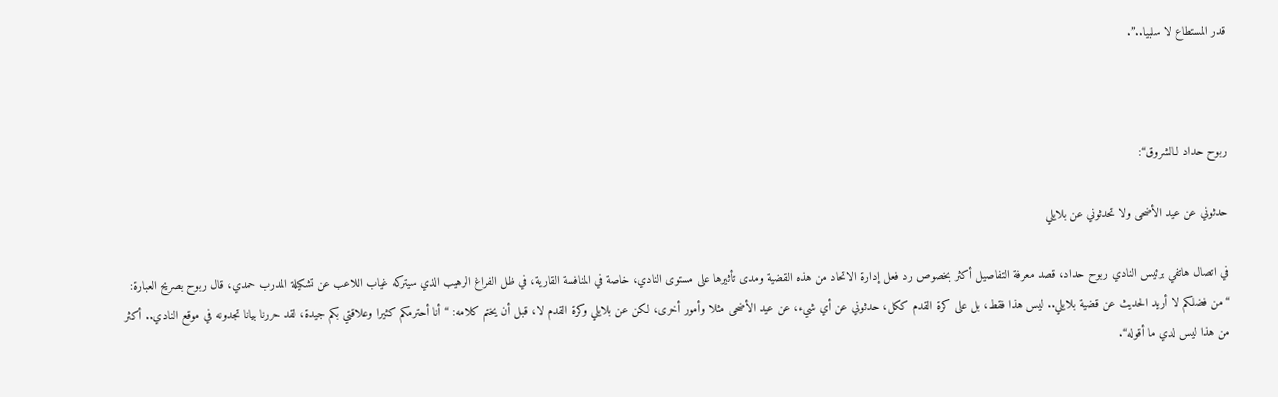قدر المستطاع لا سلبيا..”.



ربوح حداد لـالشروق“:

حدثوني عن عيد الأضحى ولا تحدثوني عن بلايلي

في اتصال هاتفي برئيس النادي ربوح حداد، قصد معرفة التفاصيل أكثر بخصوص رد فعل إدارة الاتحاد من هذه القضية ومدى تأثيرها على مستوى النادي، خاصة في المنافسة القارية، في ظل الفراغ الرهيب الذي سيتركه غياب اللاعب عن تشكيلة المدرب حمدي، قال ربوح بصريح العبارة: “من فضلكم لا أريد الحديث عن قضية بلايلي.. ليس هذا فقط، بل على كرة القدم ككل، حدثوني عن أي شيء، عن عيد الأضحى مثلا وأمور أخرى، لكن عن بلايلي وكرة القدم لا، قبل أن يختم كلامه: “أنا أحترمكم كثيرا وعلاقتي بكم جيدة، لقد حررنا بيانا تجدونه في موقع النادي.. أكثر من هذا ليس لدي ما أقوله“.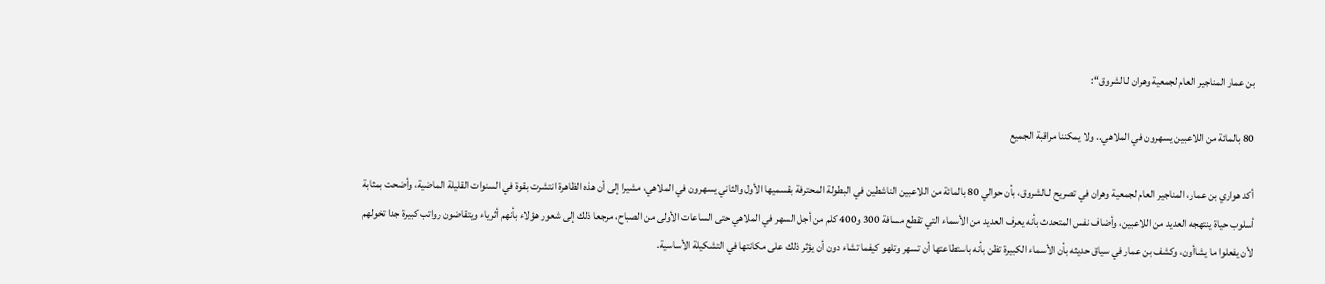بن عمار المناجير العام لجمعية وهران لـالشروق“:

80 بالمائة من اللاعبين يسهرون في الملاهي.. ولا يمكننا مراقبة الجميع

أكد هواري بن عمار، المناجير العام لجمعية وهران في تصريح لـالشروق، بأن حوالي 80 بالمائة من اللاعبين الناشطين في البطولة المحترفة بقسميها الأول والثاني يسهرون في الملاهي، مشيرا إلى أن هذه الظاهرة انتشرت بقوة في السنوات القليلة الماضية، وأضحت بمثابة أسلوب حياة ينتهجه العديد من اللاعبين، وأضاف نفس المتحدث بأنه يعرف العديد من الأسماء التي تقطع مسافة 300 و400 كلم من أجل السهر في الملاهي حتى الساعات الأولى من الصباح، مرجعا ذلك إلى شعور هؤلاء بأنهم أثرياء ويتقاضون رواتب كبيرة جدا تخولهم لأن يفعلوا ما يشاأون، وكشف بن عمار في سياق حديثه بأن الأسماء الكبيرة تظن بأنه باستطاعتها أن تسهر وتلهو كيفما تشاء دون أن يؤثر ذلك على مكانتها في التشكيلة الأساسية.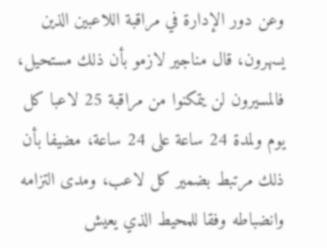وعن دور الإدارة في مراقبة اللاعبين الذين يسهرون، قال مناجير لازمو بأن ذلك مستحيل، فالمسيرون لن يتمكنوا من مراقبة 25 لاعبا كل يوم ولمدة 24 ساعة على 24 ساعة، مضيفا بأن ذلك مرتبط بضمير كل لاعب، ومدى التزامه وانضباطه وفقا للمحيط الذي يعيش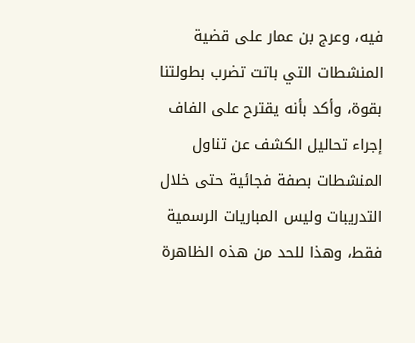فيه، وعرج بن عمار على قضية المنشطات التي باتت تضرب بطولتنا بقوة، وأكد بأنه يقترح على الفاف إجراء تحاليل الكشف عن تناول المنشطات بصفة فجائية حتى خلال التدريبات وليس المباريات الرسمية فقط، وهذا للحد من هذه الظاهرة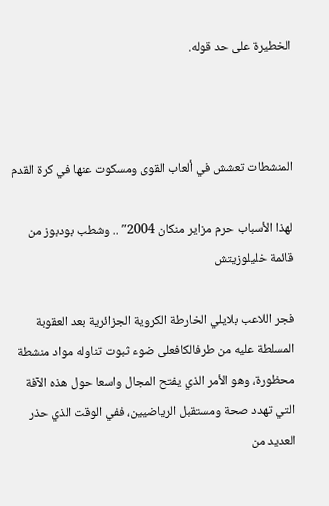الخطيرة على حد قوله.



المنشطات تعشش في ألعاب القوى ومسكوت عنها في كرة القدم

لهذا الأسباب حرم مزاير منكان 2004″ .. وشطب بودبوز من قائمة خليلوزيتش

فجر اللاعب بلايلي الخارطة الكروية الجزائرية بعد العقوبة المسلطة عليه من طرفالكافعلى ضوء ثبوت تناوله مواد منشطة محظورة، وهو الأمر الذي يفتح المجال واسعا حول هذه الآفة التي تهدد صحة ومستقبل الرياضيين، ففي الوقت الذي حذر العديد من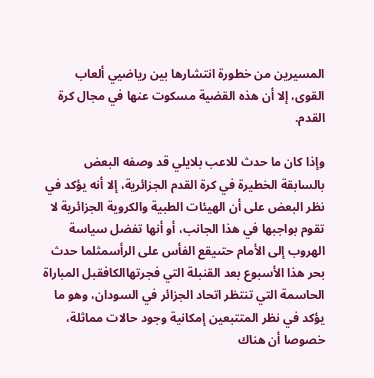المسيرين من خطورة انتشارها بين رياضيي ألعاب القوى، إلا أن هذه القضية مسكوت عنها في مجال كرة القدم.

وإذا كان ما حدث للاعب بلايلي قد وصفه البعض بالسابقة الخطيرة في كرة القدم الجزائرية، إلا أنه يؤكد في نظر البعض على أن الهيئات الطبية والكروية الجزائرية لا تقوم بواجبها في هذا الجانب، أو أنها تفضل سياسة الهروب إلى الأمام حتىيقع الفأس على الرأسمثلما حدث بحر هذا الأسبوع بعد القنبلة التي فجرتهاالكافقبل المباراة الحاسمة التي تنتظر اتحاد الجزائر في السودان، وهو ما يؤكد في نظر المتتبعين إمكانية وجود حالات مماثلة، خصوصا أن هناك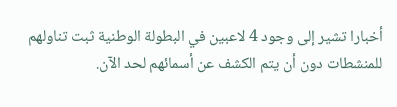أخبارا تشير إلى وجود 4 لاعبين في البطولة الوطنية ثبت تناولهم للمنشطات دون أن يتم الكشف عن أسمائهم لحد الآن.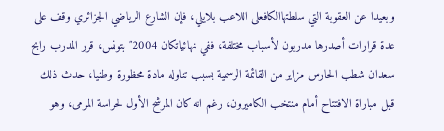وبعيدا عن العقوبة التي سلطتهاالكافعلى اللاعب بلايلي، فإن الشارع الرياضي الجزائري وقف على عدة قرارات أصدرها مدربون لأسباب مختلفة، ففي نهائياتكان 2004″ بتونس، قرر المدرب رابح سعدان شطب الحارس مزاير من القائمة الرسمية بسبب تناوله مادة محظورة وطنيا، حدث ذلك قبل مباراة الافتتاح أمام منتخب الكاميرون، رغم انه كان المرشح الأول لحراسة المرمى، وهو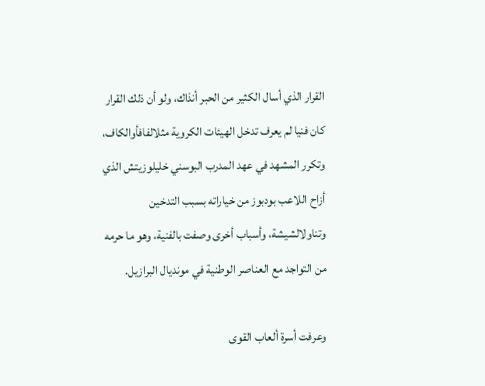القرار الذي أسال الكثير من الحبر أنذاك، ولو أن ذلك القرار كان فنيا لم يعرف تدخل الهيئات الكروية مثلالفافأوالكاف، وتكرر المشهد في عهد المدرب البوسني خليلوزيتش الذي أزاح اللاعب بودبوز من خياراته بسبب التدخين وتناولالشيشة، وأسباب أخرى وصفت بالفنية، وهو ما حرمه من التواجد مع العناصر الوطنية في مونديال البرازيل.

وعرفت أسرة ألعاب القوى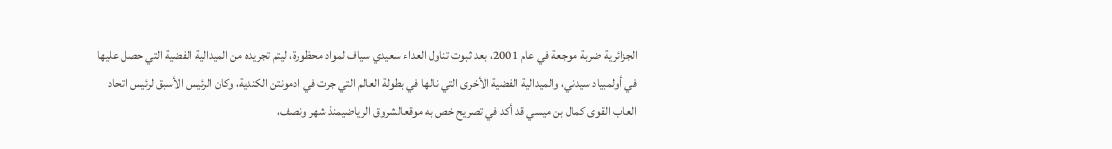الجزائرية ضربة موجعة في عام 2001، بعد ثبوت تناول العداء سعيدي سياف لمواد محظورة، ليتم تجريده من الميدالية الفضية التي حصل عليها في أولمبياد سيدني، والميدالية الفضية الأخرى التي نالها في بطولة العالم التي جرت في ادمونتن الكندية، وكان الرئيس الأسبق لرئيس اتحاد العاب القوى كمال بن ميسي قد أكد في تصريح خص به موقعالشروق الرياضيمنذ شهر ونصف،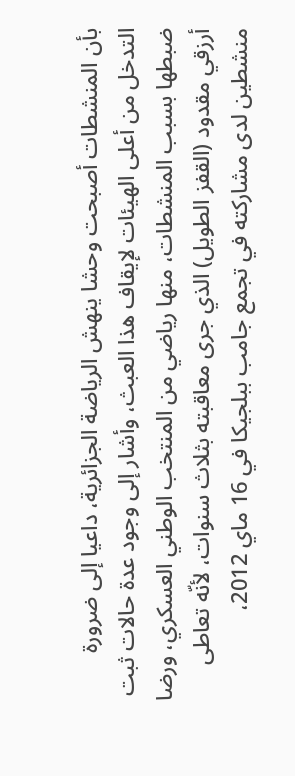بأن المنشطات أصبحت وحشا ينهش الرياضة الجزائرية، داعيا إلى ضرورة التدخل من أعلى الهيئات لإيقاف هذا العبث، وأشار إلى وجود عدة حالات ثبت ضبطها بسبب المنشطات، منها رياضي من المنتخب الوطني العسكري، ورضا أرزقي مقدود (القفز الطويل) الذي جرى معاقبته بثلاث سنوات، لأنّه تعاطى منشطين لدى مشاركته في تجمع جامب ببلجيكا في 16 ماي 2012،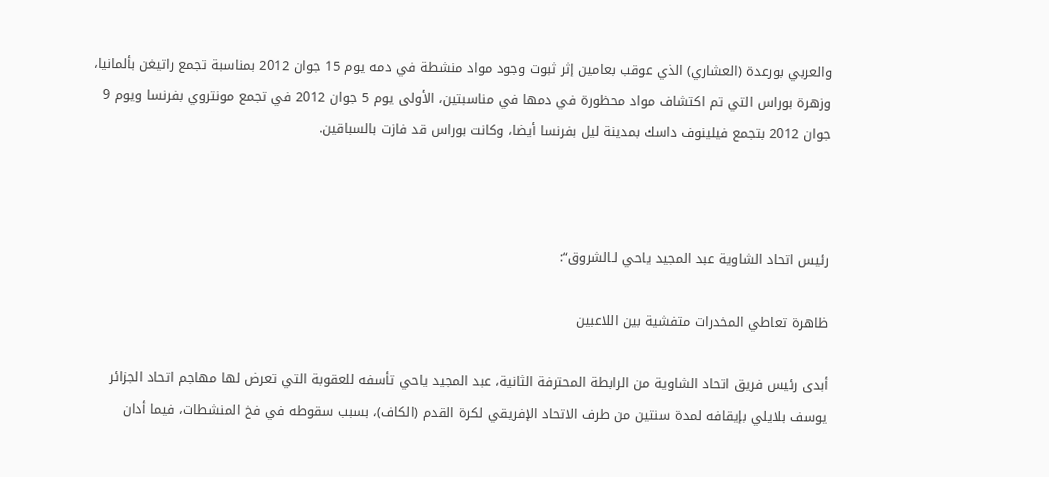والعربي بورعدة (العشاري) الذي عوقب بعامين إثر ثبوت وجود مواد منشطة في دمه يوم 15 جوان 2012 بمناسبة تجمع راتيغن بألمانيا، وزهرة بوراس التي تم اكتشاف مواد محظورة في دمها في مناسبتين، الأولى يوم 5 جوان 2012 في تجمع مونتروي بفرنسا ويوم 9 جوان 2012 بتجمع فيلينوف داسك بمدينة ليل بفرنسا أيضا، وكانت بوراس قد فازت بالسباقين.



رئيس اتحاد الشاوية عبد المجيد ياحي لـالشروق“:

ظاهرة تعاطي المخدرات متفشية بين اللاعبين

أبدى رئيس فريق اتحاد الشاوية من الرابطة المحترفة الثانية، عبد المجيد ياحي تأسفه للعقوبة التي تعرض لها مهاجم اتحاد الجزائر يوسف بلايلي بإيقافه لمدة سنتين من طرف الاتحاد الإفريقي لكرة القدم (الكاف)، بسبب سقوطه في فخ المنشطات، فيما أدان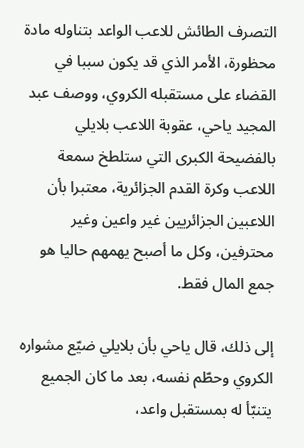التصرف الطائش للاعب الواعد بتناوله مادة محظورة، الأمر الذي قد يكون سببا في القضاء على مستقبله الكروي، ووصف عبد المجيد ياحي، عقوبة اللاعب بلايلي بالفضيحة الكبرى التي ستلطخ سمعة اللاعب وكرة القدم الجزائرية، معتبرا بأن اللاعبين الجزائريين غير واعين وغير محترفين، وكل ما أصبح يهمهم حاليا هو جمع المال فقط.

إلى ذلك، قال ياحي بأن بلايلي ضيّع مشواره الكروي وحطّم نفسه، بعد ما كان الجميع يتنبّأ له بمستقبل واعد،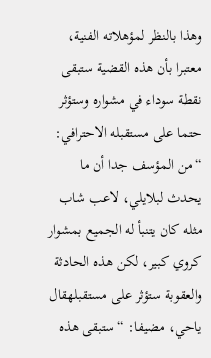وهذا بالنظر لمؤهلاته الفنية، معتبرا بأن هذه القضية ستبقى نقطة سوداء في مشواره وستؤثر حتما على مستقبله الاحترافي: “من المؤسف جدا أن ما يحدث لبلايلي، لاعب شاب مثله كان يتنبأ له الجميع بمشوار كروي كبير، لكن هذه الحادثة والعقوبة ستؤثر على مستقبلهقال ياحي، مضيفا: “ستبقى هذه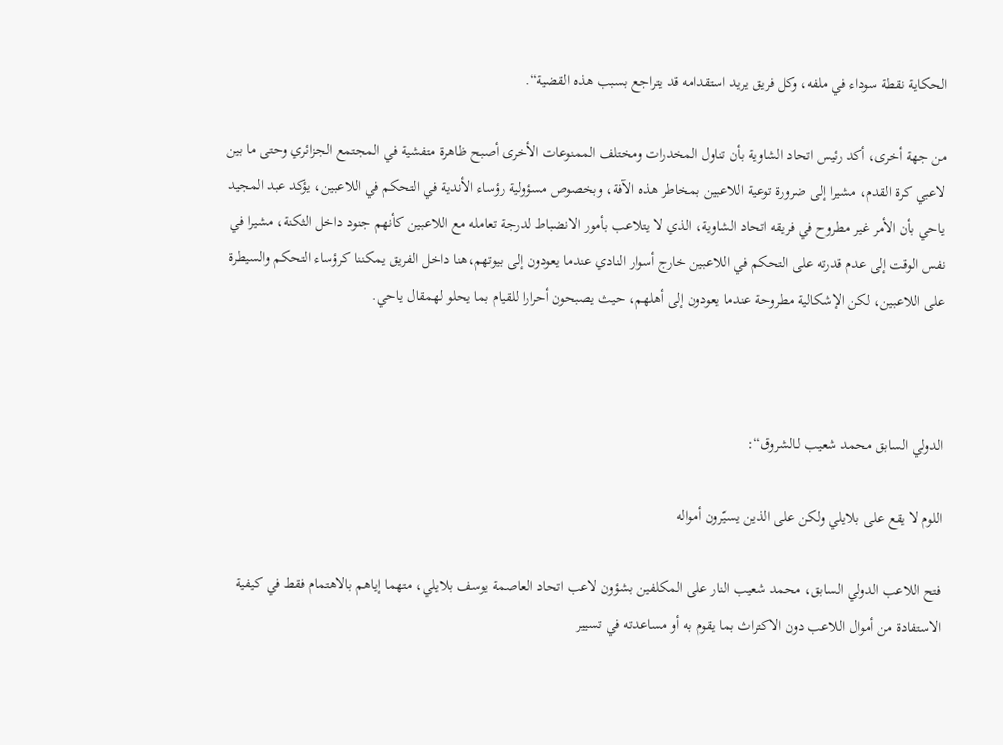الحكاية نقطة سوداء في ملفه، وكل فريق يريد استقدامه قد يتراجع بسبب هذه القضية“.

من جهة أخرى، أكد رئيس اتحاد الشاوية بأن تناول المخدرات ومختلف الممنوعات الأخرى أصبح ظاهرة متفشية في المجتمع الجزائري وحتى ما بين لاعبي كرة القدم، مشيرا إلى ضرورة توعية اللاعبين بمخاطر هذه الآفة، وبخصوص مسؤولية رؤساء الأندية في التحكم في اللاعبين، يؤكد عبد المجيد ياحي بأن الأمر غير مطروح في فريقه اتحاد الشاوية، الذي لا يتلاعب بأمور الانضباط لدرجة تعامله مع اللاعبين كأنهم جنود داخل الثكنة، مشيرا في نفس الوقت إلى عدم قدرته على التحكم في اللاعبين خارج أسوار النادي عندما يعودون إلى بيوتهم،هنا داخل الفريق يمكننا كرؤساء التحكم والسيطرة على اللاعبين، لكن الإشكالية مطروحة عندما يعودون إلى أهلهم، حيث يصبحون أحرارا للقيام بما يحلو لهمقال ياحي.



الدولي السابق محمد شعيب لـالشروق“:

اللوم لا يقع على بلايلي ولكن على الذين يسيّرون أمواله

فتح اللاعب الدولي السابق، محمد شعيب النار على المكلفين بشؤون لاعب اتحاد العاصمة يوسف بلايلي، متهما إياهم بالاهتمام فقط في كيفية الاستفادة من أموال اللاعب دون الاكتراث بما يقوم به أو مساعدته في تسيير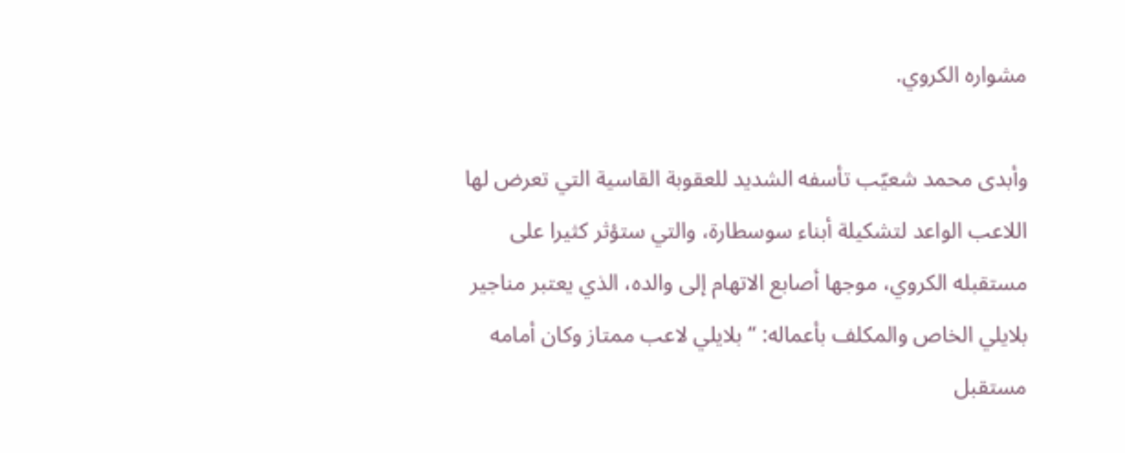مشواره الكروي.

وأبدى محمد شعيّب تأسفه الشديد للعقوبة القاسية التي تعرض لها اللاعب الواعد لتشكيلة أبناء سوسطارة، والتي ستؤثر كثيرا على مستقبله الكروي، موجها أصابع الاتهام إلى والده، الذي يعتبر مناجير بلايلي الخاص والمكلف بأعماله: “بلايلي لاعب ممتاز وكان أمامه مستقبل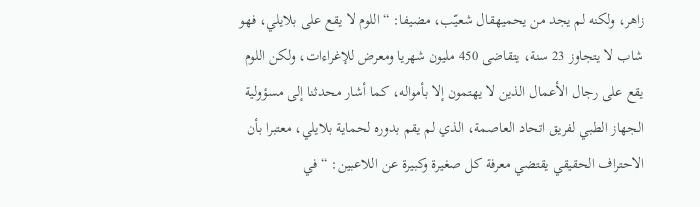زاهر، ولكنه لم يجد من يحميهقال شعيّب، مضيفا: “اللوم لا يقع على بلايلي، فهو شاب لا يتجاوز 23 سنة، يتقاضى 450 مليون شهريا ومعرض للإغراءات، ولكن اللوم يقع على رجال الأعمال الذين لا يهتمون إلا بأمواله، كما أشار محدثنا إلى مسؤولية الجهاز الطبي لفريق اتحاد العاصمة، الذي لم يقم بدوره لحماية بلايلي، معتبرا بأن الاحتراف الحقيقي يقتضي معرفة كل صغيرة وكبيرة عن اللاعبين: “في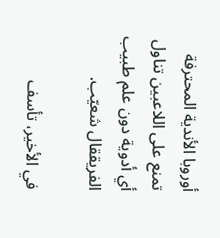أوروبا الأندية المحترفة تمنع على اللاعبين تناول أي أدوية دون علم طبيب الفريققال شعيّب.

في الأخير، تأسف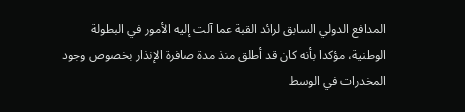المدافع الدولي السابق لرائد القبة عما آلت إليه الأمور في البطولة الوطنية، مؤكدا بأنه كان قد أطلق منذ مدة صافرة الإنذار بخصوص وجود المخدرات في الوسط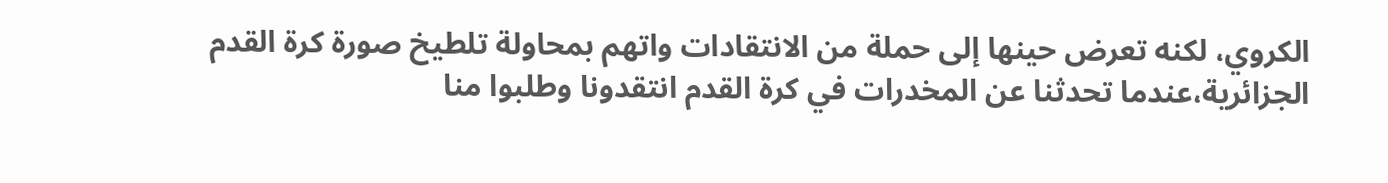الكروي، لكنه تعرض حينها إلى حملة من الانتقادات واتهم بمحاولة تلطيخ صورة كرة القدم الجزائرية،عندما تحدثنا عن المخدرات في كرة القدم انتقدونا وطلبوا منا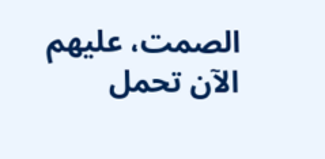الصمت، عليهم الآن تحمل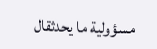مسؤولية ما يحدثقال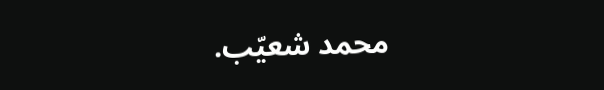محمد شعيّب.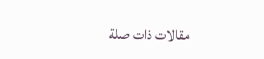مقالات ذات صلة